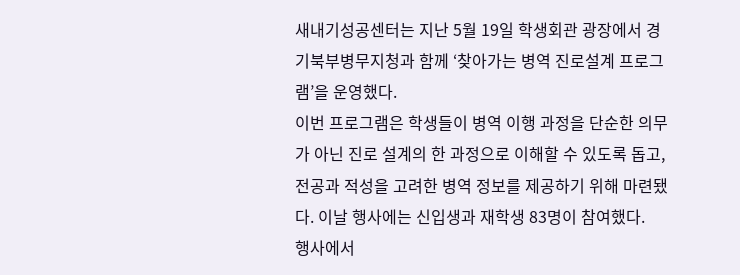새내기성공센터는 지난 5월 19일 학생회관 광장에서 경기북부병무지청과 함께 ‘찾아가는 병역 진로설계 프로그램’을 운영했다.
이번 프로그램은 학생들이 병역 이행 과정을 단순한 의무가 아닌 진로 설계의 한 과정으로 이해할 수 있도록 돕고, 전공과 적성을 고려한 병역 정보를 제공하기 위해 마련됐다. 이날 행사에는 신입생과 재학생 83명이 참여했다.
행사에서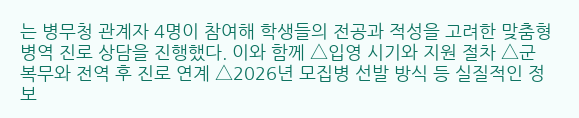는 병무청 관계자 4명이 참여해 학생들의 전공과 적성을 고려한 맞춤형 병역 진로 상담을 진행했다. 이와 함께 △입영 시기와 지원 절차 △군 복무와 전역 후 진로 연계 △2026년 모집병 선발 방식 등 실질적인 정보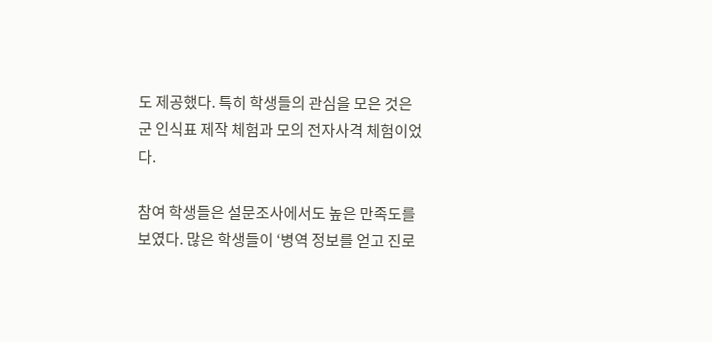도 제공했다. 특히 학생들의 관심을 모은 것은 군 인식표 제작 체험과 모의 전자사격 체험이었다.

참여 학생들은 설문조사에서도 높은 만족도를 보였다. 많은 학생들이 ‘병역 정보를 얻고 진로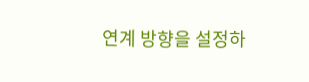연계 방향을 설정하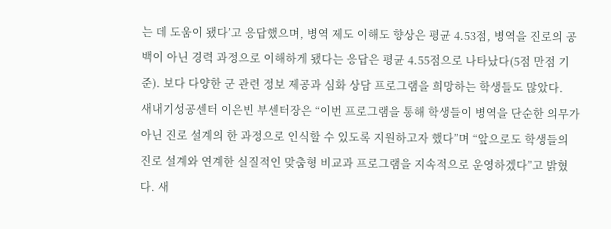는 데 도움이 됐다’고 응답했으며, 병역 제도 이해도 향상은 평균 4.53점, 병역을 진로의 공백이 아닌 경력 과정으로 이해하게 됐다는 응답은 평균 4.55점으로 나타났다(5점 만점 기준). 보다 다양한 군 관련 정보 제공과 심화 상담 프로그램을 희망하는 학생들도 많았다.
새내기성공센터 이은빈 부센터장은 “이번 프로그램을 통해 학생들이 병역을 단순한 의무가 아닌 진로 설계의 한 과정으로 인식할 수 있도록 지원하고자 했다”며 “앞으로도 학생들의 진로 설계와 연계한 실질적인 맞춤형 비교과 프로그램을 지속적으로 운영하겠다”고 밝혔다. 새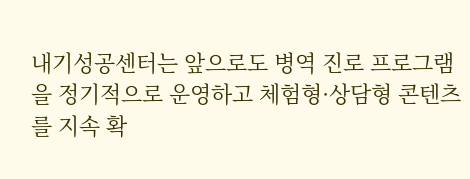내기성공센터는 앞으로도 병역 진로 프로그램을 정기적으로 운영하고 체험형·상담형 콘텐츠를 지속 확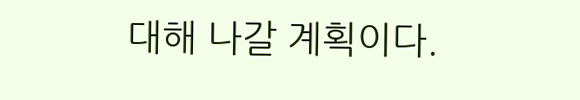대해 나갈 계획이다.